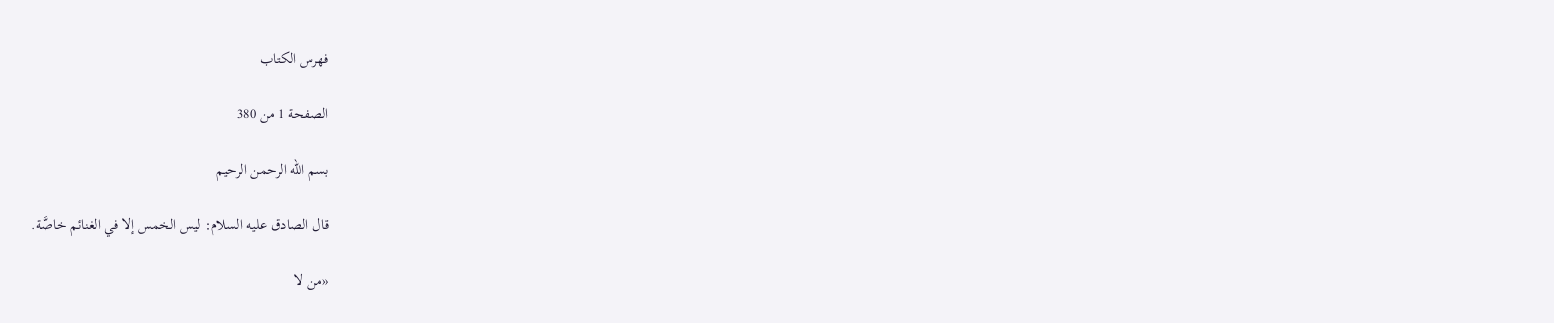فهرس الكتاب

الصفحة 1 من 380

بسم الله الرحمن الرحيم

قال الصادق عليه السلام: ليس الخمس إلا في الغنائم خاصَّة.

«من لا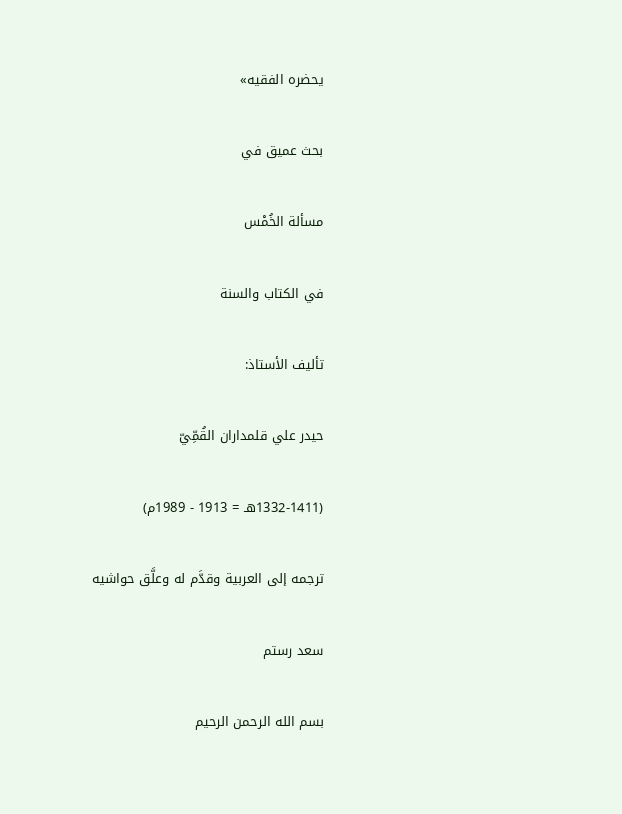يحضره الفقيه»

بحث عميق في

مسألة الخُمْس

في الكتاب والسنة

تأليف الأستاذ:

حيدر علي قلمداران القُمِّيّ

(1332-1411هـ = 1913 - 1989م)

ترجمه إلى العربية وقدَّم له وعلَّق حواشيه

سعد رستم

بسم الله الرحمن الرحيم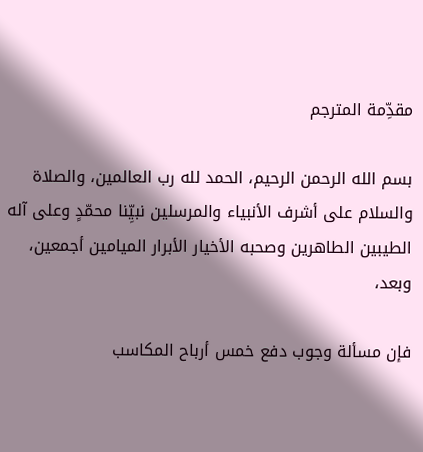مقدِّمة المترجم

بسم الله الرحمن الرحيم، الحمد لله رب العالمين، والصلاة والسلام على أشرف الأنبياء والمرسلين نبيِّنا محمّدٍ وعلى آله الطيبين الطاهرين وصحبه الأخيار الأبرار الميامين أجمعين، وبعد،

فإن مسألة وجوب دفع خمس أرباح المكاسب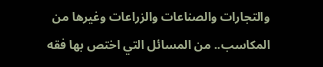والتجارات والصناعات والزراعات وغيرها من المكاسب.. من المسائل التي اختص بها فقه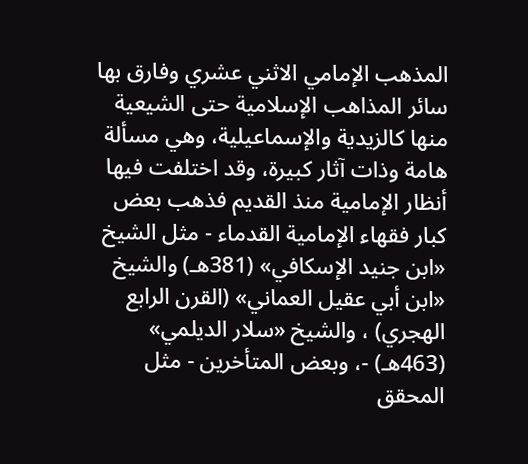المذهب الإمامي الاثني عشري وفارق بها سائر المذاهب الإسلامية حتى الشيعية منها كالزيدية والإسماعيلية، وهي مسألة هامة وذات آثار كبيرة، وقد اختلفت فيها أنظار الإمامية منذ القديم فذهب بعض كبار فقهاء الإمامية القدماء - مثل الشيخ «ابن جنيد الإسكافي» (381هـ) والشيخ «ابن أبي عقيل العماني» (القرن الرابع الهجري) ، والشيخ «سلار الديلمي» (463هـ) -، وبعض المتأخرين - مثل المحقق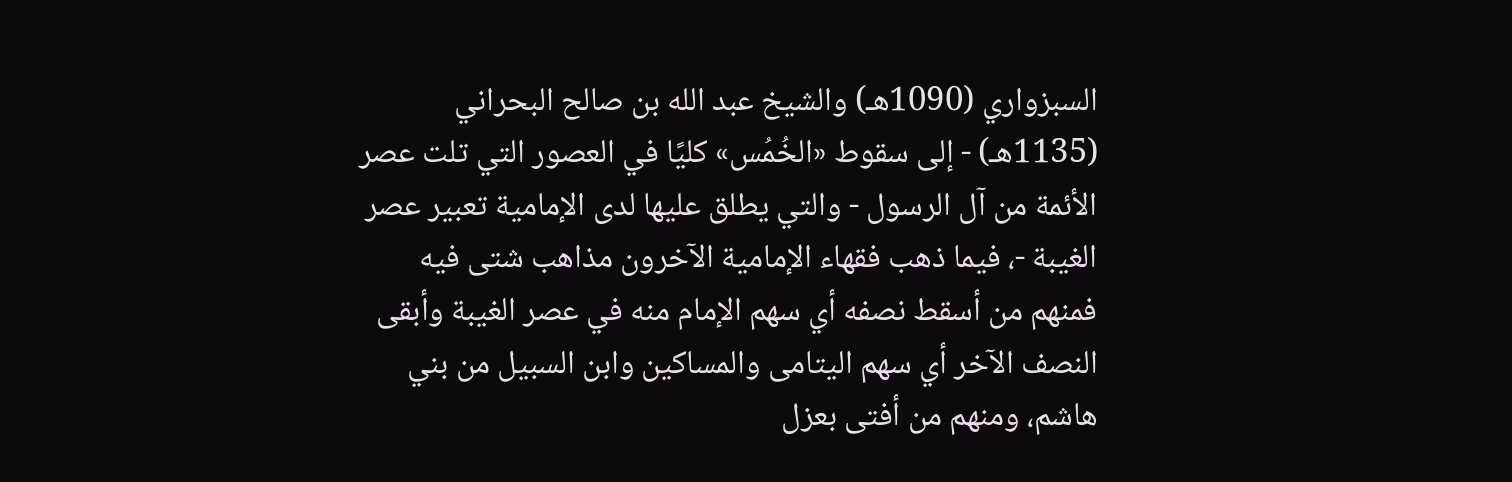السبزواري (1090هـ) والشيخ عبد الله بن صالح البحراني (1135هـ) - إلى سقوط «الخُمُس» كليًا في العصور التي تلت عصر الأئمة من آل الرسول - والتي يطلق عليها لدى الإمامية تعبير عصر الغيبة -، فيما ذهب فقهاء الإمامية الآخرون مذاهب شتى فيه فمنهم من أسقط نصفه أي سهم الإمام منه في عصر الغيبة وأبقى النصف الآخر أي سهم اليتامى والمساكين وابن السبيل من بني هاشم، ومنهم من أفتى بعزل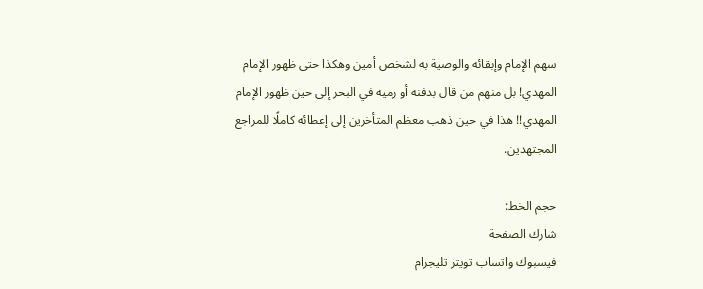سهم الإمام وإبقائه والوصية به لشخص أمين وهكذا حتى ظهور الإمام المهدي! بل منهم من قال بدفنه أو رميه في البحر إلى حين ظهور الإمام المهدي!! هذا في حين ذهب معظم المتأخرين إلى إعطائه كاملًا للمراجع المجتهدين.

حجم الخط:
شارك الصفحة
فيسبوك واتساب تويتر تليجرام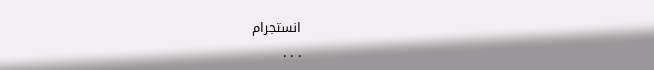انستجرام
. . .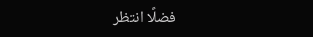فضلًا انتظر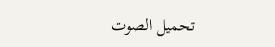تحميل الصوت